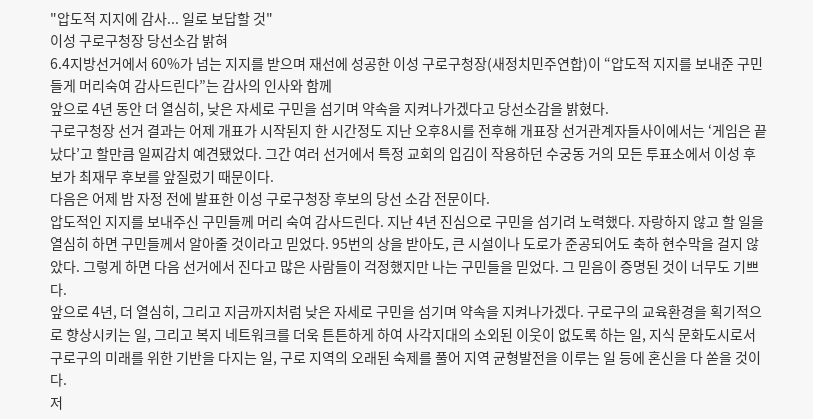"압도적 지지에 감사... 일로 보답할 것"
이성 구로구청장 당선소감 밝혀
6.4지방선거에서 60%가 넘는 지지를 받으며 재선에 성공한 이성 구로구청장(새정치민주연합)이 “압도적 지지를 보내준 구민들게 머리숙여 감사드린다”는 감사의 인사와 함께
앞으로 4년 동안 더 열심히, 낮은 자세로 구민을 섬기며 약속을 지켜나가겠다고 당선소감을 밝혔다.
구로구청장 선거 결과는 어제 개표가 시작된지 한 시간정도 지난 오후8시를 전후해 개표장 선거관계자들사이에서는 ‘게임은 끝났다’고 할만큼 일찌감치 예견됐었다. 그간 여러 선거에서 특정 교회의 입김이 작용하던 수궁동 거의 모든 투표소에서 이성 후보가 최재무 후보를 앞질렀기 때문이다.
다음은 어제 밤 자정 전에 발표한 이성 구로구청장 후보의 당선 소감 전문이다.
압도적인 지지를 보내주신 구민들께 머리 숙여 감사드린다. 지난 4년 진심으로 구민을 섬기려 노력했다. 자랑하지 않고 할 일을 열심히 하면 구민들께서 알아줄 것이라고 믿었다. 95번의 상을 받아도, 큰 시설이나 도로가 준공되어도 축하 현수막을 걸지 않았다. 그렇게 하면 다음 선거에서 진다고 많은 사람들이 걱정했지만 나는 구민들을 믿었다. 그 믿음이 증명된 것이 너무도 기쁘다.
앞으로 4년, 더 열심히, 그리고 지금까지처럼 낮은 자세로 구민을 섬기며 약속을 지켜나가겠다. 구로구의 교육환경을 획기적으로 향상시키는 일, 그리고 복지 네트워크를 더욱 튼튼하게 하여 사각지대의 소외된 이웃이 없도록 하는 일, 지식 문화도시로서 구로구의 미래를 위한 기반을 다지는 일, 구로 지역의 오래된 숙제를 풀어 지역 균형발전을 이루는 일 등에 혼신을 다 쏟을 것이다.
저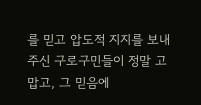를 믿고 압도적 지지를 보내주신 구로구민들이 정말 고맙고, 그 믿음에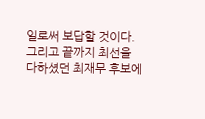일로써 보답할 것이다. 그리고 끝까지 최선을 다하셨던 최재무 후보에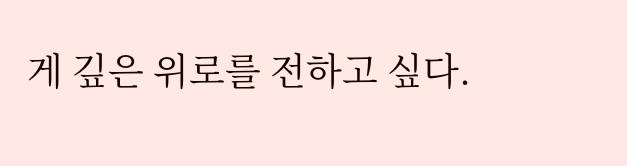게 깊은 위로를 전하고 싶다.